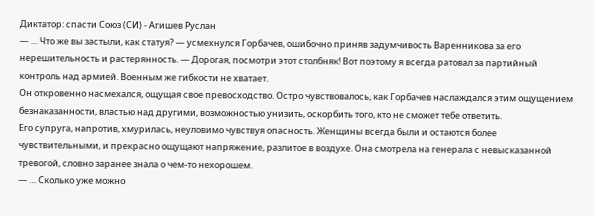Диктатор: спасти Союз (СИ) - Агишев Руслан
— … Что же вы застыли, как статуя? — усмехнулся Горбачев, ошибочно приняв задумчивость Варенникова за его нерешительность и растерянность. — Дорогая, посмотри этот столбняк! Вот поэтому я всегда ратовал за партийный контроль над армией. Военным же гибкости не хватает.
Он откровенно насмехался, ощущая свое превосходство. Остро чувствовалось, как Горбачев наслаждался этим ощущением безнаказанности, властью над другими, возможностью унизить, оскорбить того, кто не сможет тебе ответить.
Его супруга, напротив, хмурилась, неуловимо чувствуя опасность. Женщины всегда были и остаются более чувствительными, и прекрасно ощущают напряжение, разлитое в воздухе. Она смотрела на генерала с невысказанной тревогой, словно заранее знала о чем-то нехорошем.
— … Сколько уже можно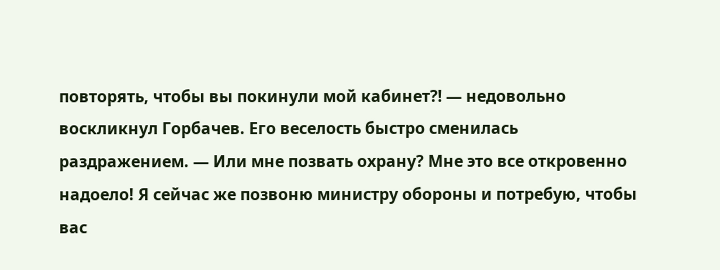повторять, чтобы вы покинули мой кабинет⁈ — недовольно воскликнул Горбачев. Его веселость быстро сменилась раздражением. — Или мне позвать охрану? Мне это все откровенно надоело! Я сейчас же позвоню министру обороны и потребую, чтобы вас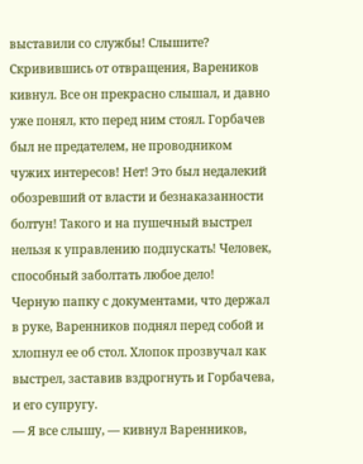выставили со службы! Слышите?
Скривившись от отвращения, Вареников кивнул. Все он прекрасно слышал, и давно уже понял, кто перед ним стоял. Горбачев был не предателем, не проводником чужих интересов! Нет! Это был недалекий обозревший от власти и безнаказанности болтун! Такого и на пушечный выстрел нельзя к управлению подпускать! Человек, способный заболтать любое дело!
Черную папку с документами, что держал в руке, Варенников поднял перед собой и хлопнул ее об стол. Хлопок прозвучал как выстрел, заставив вздрогнуть и Горбачева, и его супругу.
— Я все слышу, — кивнул Варенников,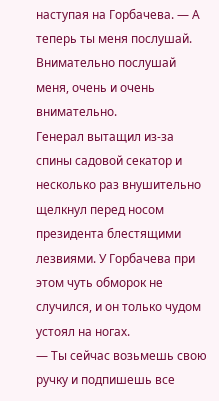наступая на Горбачева. — А теперь ты меня послушай. Внимательно послушай меня, очень и очень внимательно.
Генерал вытащил из-за спины садовой секатор и несколько раз внушительно щелкнул перед носом президента блестящими лезвиями. У Горбачева при этом чуть обморок не случился, и он только чудом устоял на ногах.
— Ты сейчас возьмешь свою ручку и подпишешь все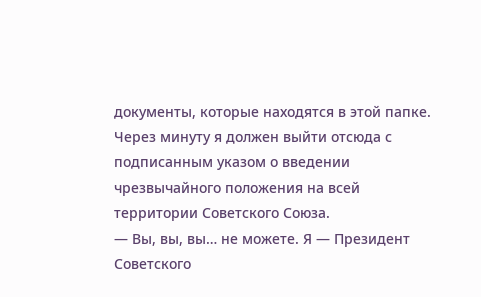документы, которые находятся в этой папке. Через минуту я должен выйти отсюда с подписанным указом о введении чрезвычайного положения на всей территории Советского Союза.
— Вы, вы, вы… не можете. Я — Президент Советского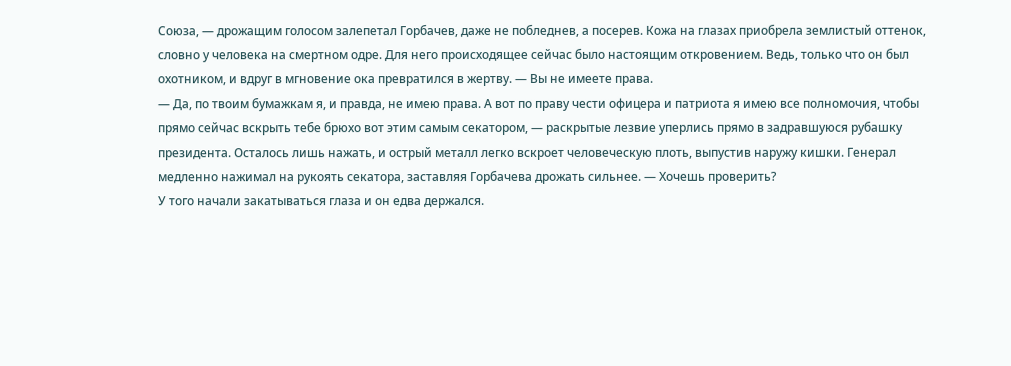Союза, — дрожащим голосом залепетал Горбачев, даже не побледнев, а посерев. Кожа на глазах приобрела землистый оттенок, словно у человека на смертном одре. Для него происходящее сейчас было настоящим откровением. Ведь, только что он был охотником, и вдруг в мгновение ока превратился в жертву. — Вы не имеете права.
— Да, по твоим бумажкам я, и правда, не имею права. А вот по праву чести офицера и патриота я имею все полномочия, чтобы прямо сейчас вскрыть тебе брюхо вот этим самым секатором, — раскрытые лезвие уперлись прямо в задравшуюся рубашку президента. Осталось лишь нажать, и острый металл легко вскроет человеческую плоть, выпустив наружу кишки. Генерал медленно нажимал на рукоять секатора, заставляя Горбачева дрожать сильнее. — Хочешь проверить?
У того начали закатываться глаза и он едва держался.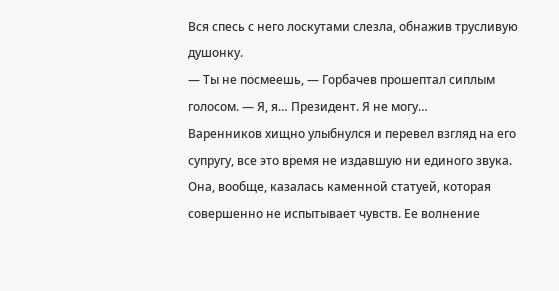Вся спесь с него лоскутами слезла, обнажив трусливую душонку.
— Ты не посмеешь, — Горбачев прошептал сиплым голосом. — Я, я… Президент. Я не могу…
Варенников хищно улыбнулся и перевел взгляд на его супругу, все это время не издавшую ни единого звука. Она, вообще, казалась каменной статуей, которая совершенно не испытывает чувств. Ее волнение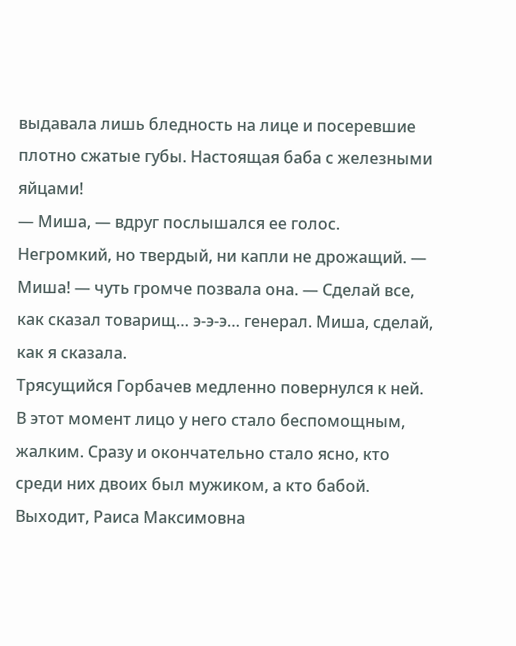выдавала лишь бледность на лице и посеревшие плотно сжатые губы. Настоящая баба с железными яйцами!
— Миша, — вдруг послышался ее голос. Негромкий, но твердый, ни капли не дрожащий. — Миша! — чуть громче позвала она. — Сделай все, как сказал товарищ… э-э-э… генерал. Миша, сделай, как я сказала.
Трясущийся Горбачев медленно повернулся к ней. В этот момент лицо у него стало беспомощным, жалким. Сразу и окончательно стало ясно, кто среди них двоих был мужиком, а кто бабой. Выходит, Раиса Максимовна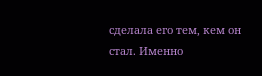сделала его тем, кем он стал. Именно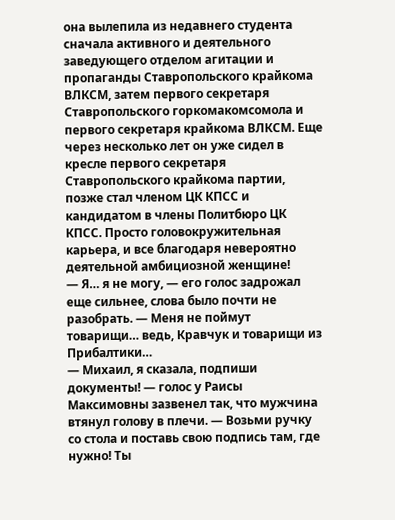она вылепила из недавнего студента сначала активного и деятельного заведующего отделом агитации и пропаганды Ставропольского крайкома ВЛКСМ, затем первого секретаря Ставропольского горкомакомсомола и первого секретаря крайкома ВЛКСМ. Еще через несколько лет он уже сидел в кресле первого секретаря Ставропольского крайкома партии, позже стал членом ЦК КПСС и кандидатом в члены Политбюро ЦК КПСС. Просто головокружительная карьера, и все благодаря невероятно деятельной амбициозной женщине!
— Я… я не могу, — его голос задрожал еще сильнее, слова было почти не разобрать. — Меня не поймут товарищи… ведь, Кравчук и товарищи из Прибалтики…
— Михаил, я сказала, подпиши документы! — голос у Раисы Максимовны зазвенел так, что мужчина втянул голову в плечи. — Возьми ручку со стола и поставь свою подпись там, где нужно! Ты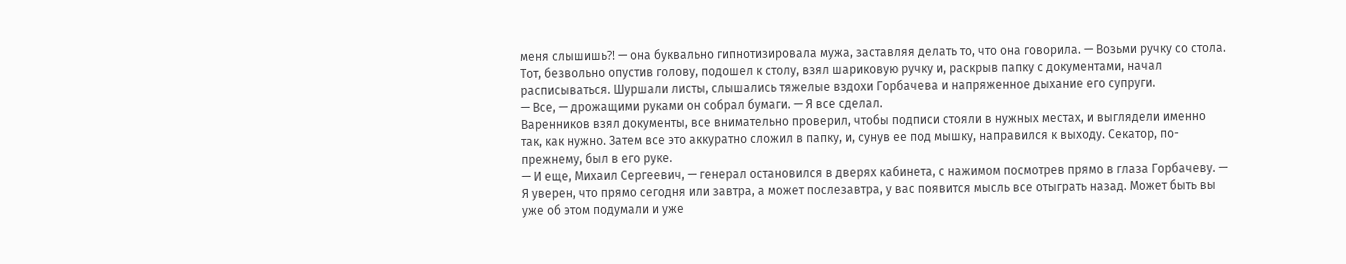меня слышишь⁈ — она буквально гипнотизировала мужа, заставляя делать то, что она говорила. — Возьми ручку со стола.
Тот, безвольно опустив голову, подошел к столу, взял шариковую ручку и, раскрыв папку с документами, начал расписываться. Шуршали листы, слышались тяжелые вздохи Горбачева и напряженное дыхание его супруги.
— Все, — дрожащими руками он собрал бумаги. — Я все сделал.
Варенников взял документы, все внимательно проверил, чтобы подписи стояли в нужных местах, и выглядели именно так, как нужно. Затем все это аккуратно сложил в папку, и, сунув ее под мышку, направился к выходу. Секатор, по-прежнему, был в его руке.
— И еще, Михаил Сергеевич, — генерал остановился в дверях кабинета, с нажимом посмотрев прямо в глаза Горбачеву. — Я уверен, что прямо сегодня или завтра, а может послезавтра, у вас появится мысль все отыграть назад. Может быть вы уже об этом подумали и уже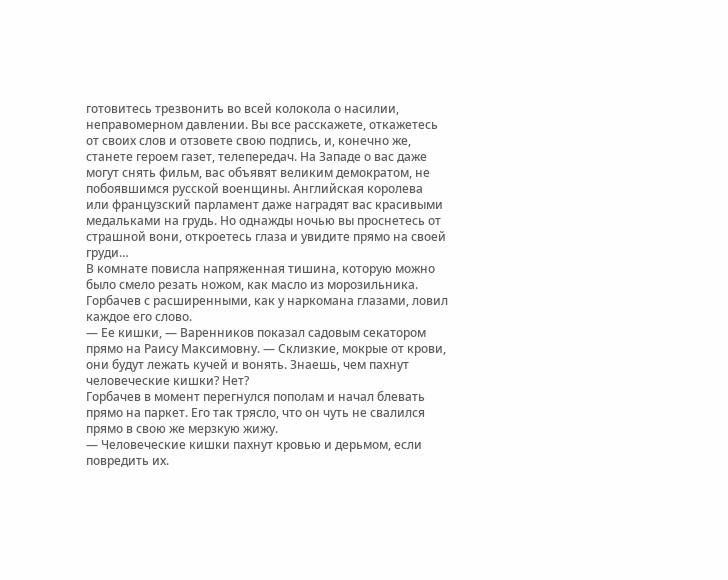готовитесь трезвонить во всей колокола о насилии, неправомерном давлении. Вы все расскажете, откажетесь от своих слов и отзовете свою подпись, и, конечно же, станете героем газет, телепередач. На Западе о вас даже могут снять фильм, вас объявят великим демократом, не побоявшимся русской военщины. Английская королева или французский парламент даже наградят вас красивыми медальками на грудь. Но однажды ночью вы проснетесь от страшной вони, откроетесь глаза и увидите прямо на своей груди…
В комнате повисла напряженная тишина, которую можно было смело резать ножом, как масло из морозильника. Горбачев с расширенными, как у наркомана глазами, ловил каждое его слово.
— Ее кишки, — Варенников показал садовым секатором прямо на Раису Максимовну. — Склизкие, мокрые от крови, они будут лежать кучей и вонять. Знаешь, чем пахнут человеческие кишки? Нет?
Горбачев в момент перегнулся пополам и начал блевать прямо на паркет. Его так трясло, что он чуть не свалился прямо в свою же мерзкую жижу.
— Человеческие кишки пахнут кровью и дерьмом, если повредить их.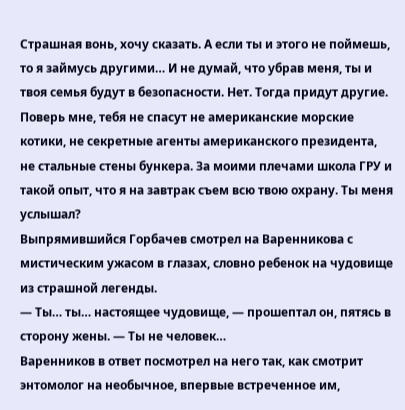Страшная вонь, хочу сказать. А если ты и этого не поймешь, то я займусь другими… И не думай, что убрав меня, ты и твоя семья будут в безопасности. Нет. Тогда придут другие. Поверь мне, тебя не спасут не американские морские котики, не секретные агенты американского президента, не стальные стены бункера. За моими плечами школа ГРУ и такой опыт, что я на завтрак съем всю твою охрану. Ты меня услышал?
Выпрямившийся Горбачев смотрел на Варенникова с мистическим ужасом в глазах, словно ребенок на чудовище из страшной легенды.
— Ты… ты… настоящее чудовище, — прошептал он, пятясь в сторону жены. — Ты не человек…
Варенников в ответ посмотрел на него так, как смотрит энтомолог на необычное, впервые встреченное им,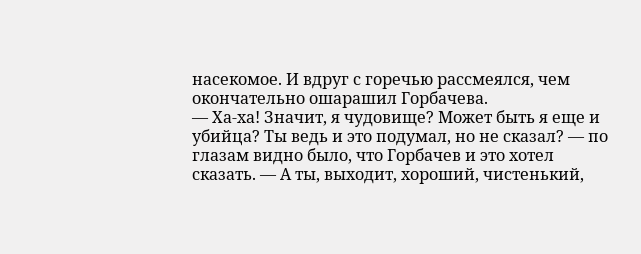насекомое. И вдруг с горечью рассмеялся, чем окончательно ошарашил Горбачева.
— Ха-ха! Значит, я чудовище? Может быть я еще и убийца? Ты ведь и это подумал, но не сказал? — по глазам видно было, что Горбачев и это хотел сказать. — А ты, выходит, хороший, чистенький,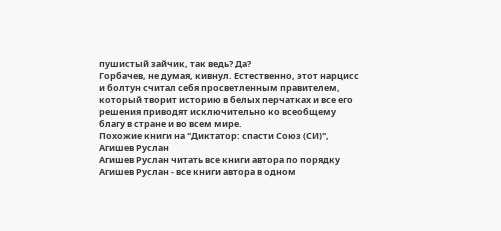пушистый зайчик, так ведь? Да?
Горбачев, не думая, кивнул. Естественно, этот нарцисс и болтун считал себя просветленным правителем, который творит историю в белых перчатках и все его решения приводят исключительно ко всеобщему благу в стране и во всем мире.
Похожие книги на "Диктатор: спасти Союз (СИ)", Агишев Руслан
Агишев Руслан читать все книги автора по порядку
Агишев Руслан - все книги автора в одном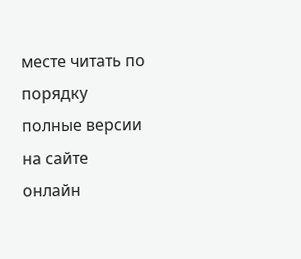месте читать по порядку полные версии на сайте онлайн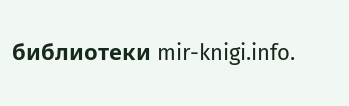библиотеки mir-knigi.info.